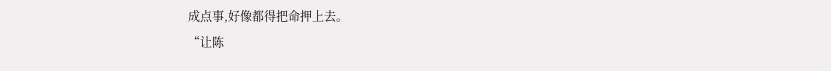成点事,好像都得把命押上去。
“让陈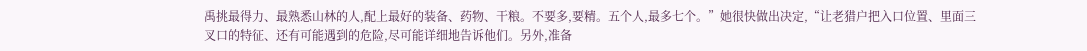禹挑最得力、最熟悉山林的人,配上最好的装备、药物、干粮。不要多,要精。五个人,最多七个。”她很快做出决定,“让老猎户把入口位置、里面三叉口的特征、还有可能遇到的危险,尽可能详细地告诉他们。另外,准备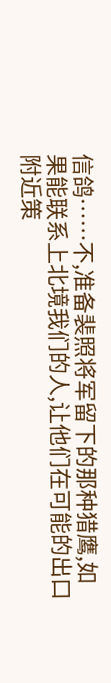信鸽……不,准备裴照将军留下的那种猎鹰,如果能联系上北境我们的人,让他们在可能的出口附近策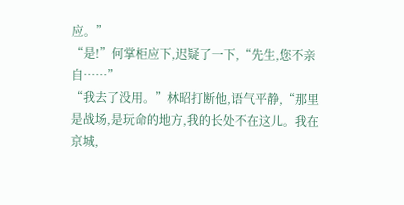应。”
“是!”何掌柜应下,迟疑了一下,“先生,您不亲自……”
“我去了没用。”林昭打断他,语气平静,“那里是战场,是玩命的地方,我的长处不在这儿。我在京城,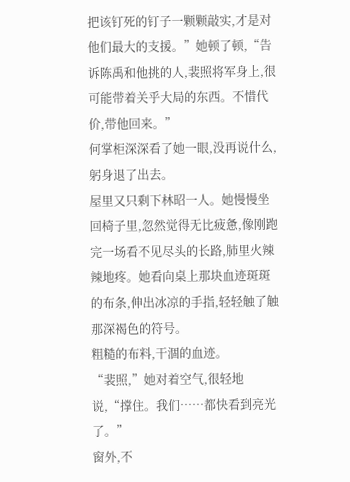把该钉死的钉子一颗颗敲实,才是对他们最大的支援。”她顿了顿,“告诉陈禹和他挑的人,裴照将军身上,很可能带着关乎大局的东西。不惜代价,带他回来。”
何掌柜深深看了她一眼,没再说什么,躬身退了出去。
屋里又只剩下林昭一人。她慢慢坐回椅子里,忽然觉得无比疲惫,像刚跑完一场看不见尽头的长路,肺里火辣辣地疼。她看向桌上那块血迹斑斑的布条,伸出冰凉的手指,轻轻触了触那深褐色的符号。
粗糙的布料,干涸的血迹。
“裴照,”她对着空气,很轻地说,“撑住。我们……都快看到亮光了。”
窗外,不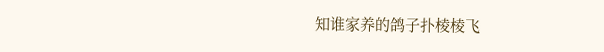知谁家养的鸽子扑棱棱飞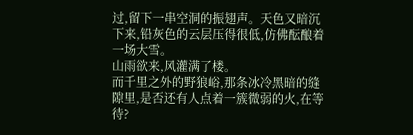过,留下一串空洞的振翅声。天色又暗沉下来,铅灰色的云层压得很低,仿佛酝酿着一场大雪。
山雨欲来,风灌满了楼。
而千里之外的野狼峪,那条冰冷黑暗的缝隙里,是否还有人点着一簇微弱的火,在等待?